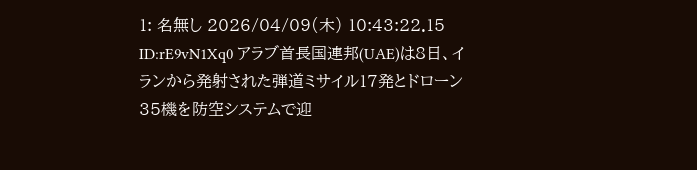1: 名無し 2026/04/09(木) 10:43:22.15 ID:rE9vN1Xq0 アラブ首長国連邦(UAE)は8日、イランから発射された弾道ミサイル17発とドローン35機を防空システムで迎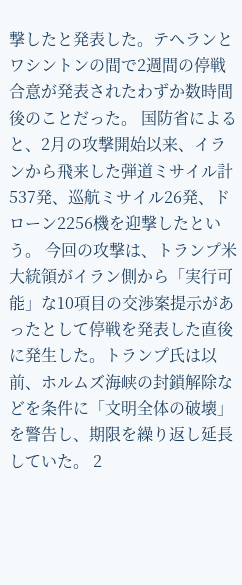撃したと発表した。テヘランとワシントンの間で2週間の停戦合意が発表されたわずか数時間後のことだった。 国防省によると、2月の攻撃開始以来、イランから飛来した弾道ミサイル計537発、巡航ミサイル26発、ドローン2256機を迎撃したという。 今回の攻撃は、トランプ米大統領がイラン側から「実行可能」な10項目の交渉案提示があったとして停戦を発表した直後に発生した。トランプ氏は以前、ホルムズ海峡の封鎖解除などを条件に「文明全体の破壊」を警告し、期限を繰り返し延長していた。 2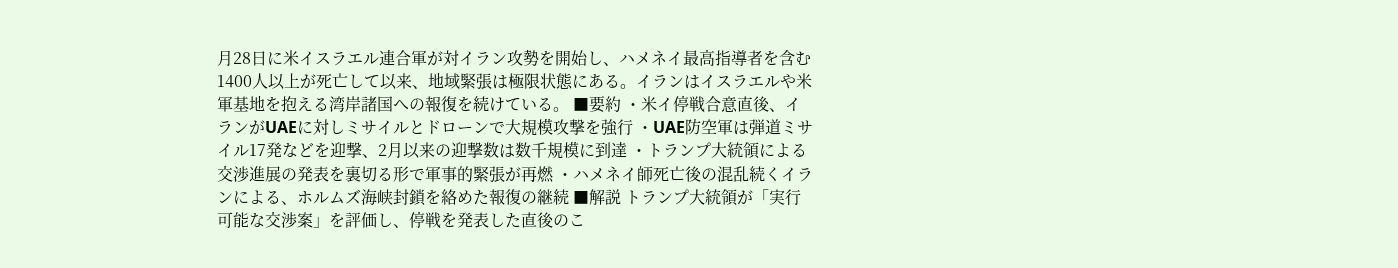月28日に米イスラエル連合軍が対イラン攻勢を開始し、ハメネイ最高指導者を含む1400人以上が死亡して以来、地域緊張は極限状態にある。イランはイスラエルや米軍基地を抱える湾岸諸国への報復を続けている。 ■要約 ・米イ停戦合意直後、イランがUAEに対しミサイルとドローンで大規模攻撃を強行 ・UAE防空軍は弾道ミサイル17発などを迎撃、2月以来の迎撃数は数千規模に到達 ・トランプ大統領による交渉進展の発表を裏切る形で軍事的緊張が再燃 ・ハメネイ師死亡後の混乱続くイランによる、ホルムズ海峡封鎖を絡めた報復の継続 ■解説 トランプ大統領が「実行可能な交渉案」を評価し、停戦を発表した直後のこ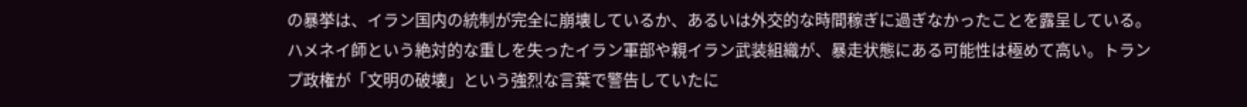の暴挙は、イラン国内の統制が完全に崩壊しているか、あるいは外交的な時間稼ぎに過ぎなかったことを露呈している。 ハメネイ師という絶対的な重しを失ったイラン軍部や親イラン武装組織が、暴走状態にある可能性は極めて高い。トランプ政権が「文明の破壊」という強烈な言葉で警告していたに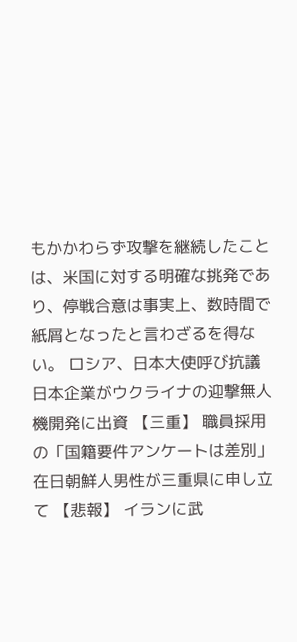もかかわらず攻撃を継続したことは、米国に対する明確な挑発であり、停戦合意は事実上、数時間で紙屑となったと言わざるを得ない。 ロシア、日本大使呼び抗議 日本企業がウクライナの迎撃無人機開発に出資 【三重】 職員採用の「国籍要件アンケートは差別」 在日朝鮮人男性が三重県に申し立て 【悲報】 イランに武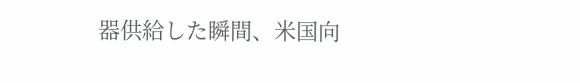器供給した瞬間、米国向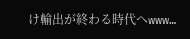け輸出が終わる時代へwww…